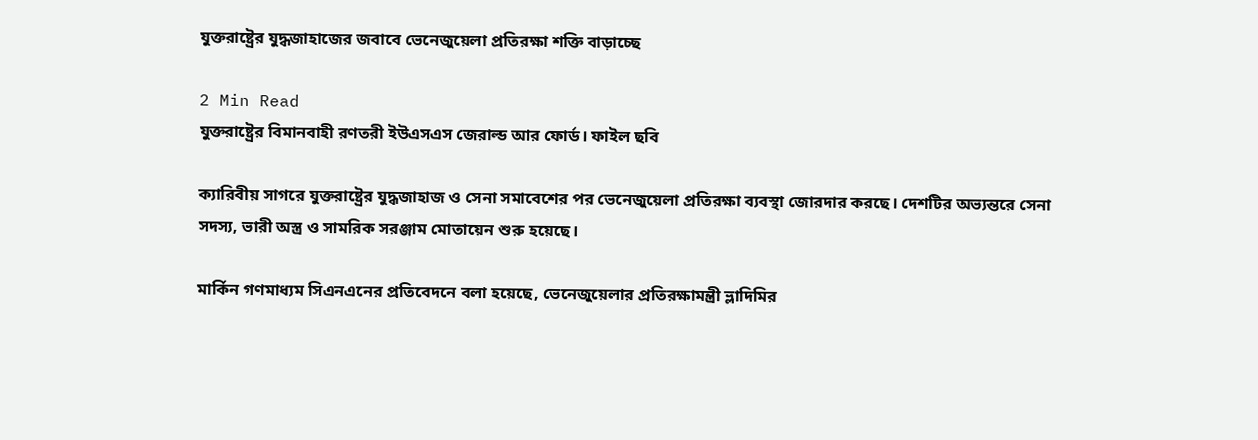যুক্তরাষ্ট্রের যুদ্ধজাহাজের জবাবে ভেনেজুয়েলা প্রতিরক্ষা শক্তি বাড়াচ্ছে

2 Min Read
যুক্তরাষ্ট্রের বিমানবাহী রণতরী ইউএসএস জেরাল্ড আর ফোর্ড। ফাইল ছবি

ক্যারিবীয় সাগরে যুক্তরাষ্ট্রের যুদ্ধজাহাজ ও সেনা সমাবেশের পর ভেনেজুয়েলা প্রতিরক্ষা ব্যবস্থা জোরদার করছে। দেশটির অভ্যন্তরে সেনা সদস্য, ভারী অস্ত্র ও সামরিক সরঞ্জাম মোতায়েন শুরু হয়েছে।

মার্কিন গণমাধ্যম সিএনএনের প্রতিবেদনে বলা হয়েছে, ভেনেজুয়েলার প্রতিরক্ষামন্ত্রী ভ্লাদিমির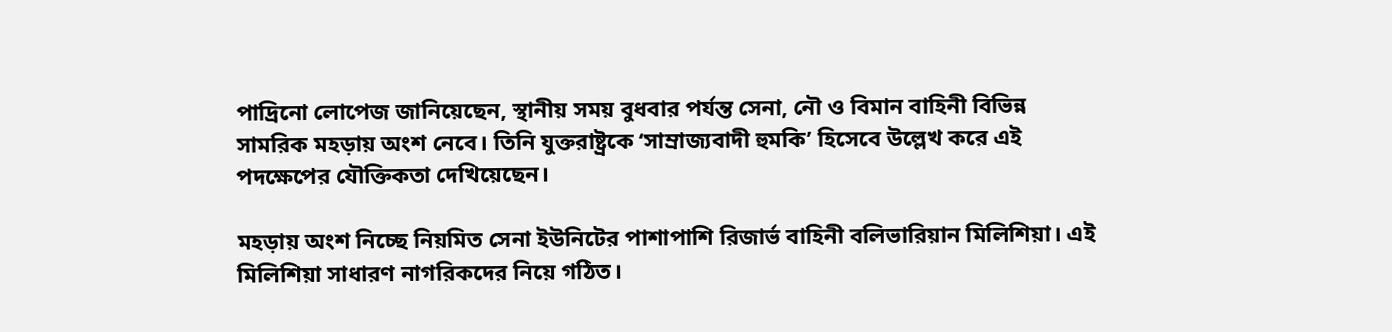পাদ্রিনো লোপেজ জানিয়েছেন, স্থানীয় সময় বুধবার পর্যন্ত সেনা, নৌ ও বিমান বাহিনী বিভিন্ন সামরিক মহড়ায় অংশ নেবে। তিনি যুক্তরাষ্ট্রকে ‘সাম্রাজ্যবাদী হুমকি’ হিসেবে উল্লেখ করে এই পদক্ষেপের যৌক্তিকতা দেখিয়েছেন।

মহড়ায় অংশ নিচ্ছে নিয়মিত সেনা ইউনিটের পাশাপাশি রিজার্ভ বাহিনী বলিভারিয়ান মিলিশিয়া। এই মিলিশিয়া সাধারণ নাগরিকদের নিয়ে গঠিত।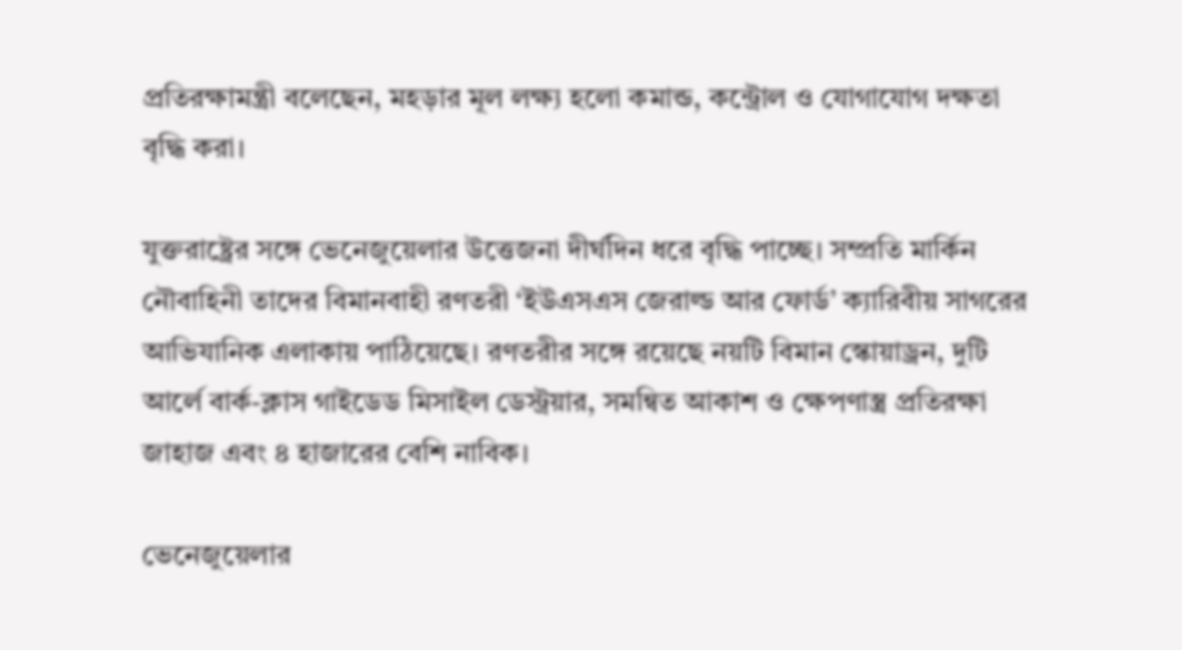প্রতিরক্ষামন্ত্রী বলেছেন, মহড়ার মূল লক্ষ্য হলো কমান্ড, কন্ট্রোল ও যোগাযোগ দক্ষতা বৃদ্ধি করা।

যুক্তরাষ্ট্রের সঙ্গে ভেনেজুয়েলার উত্তেজনা দীর্ঘদিন ধরে বৃদ্ধি পাচ্ছে। সম্প্রতি মার্কিন নৌবাহিনী তাদের বিমানবাহী রণতরী ‘ইউএসএস জেরাল্ড আর ফোর্ড’ ক্যারিবীয় সাগরের আভিযানিক এলাকায় পাঠিয়েছে। রণতরীর সঙ্গে রয়েছে নয়টি বিমান স্কোয়াড্রন, দুটি আর্লে বার্ক-ক্লাস গাইডেড মিসাইল ডেস্ট্রয়ার, সমন্বিত আকাশ ও ক্ষেপণাস্ত্র প্রতিরক্ষা জাহাজ এবং ৪ হাজারের বেশি নাবিক।

ভেনেজুয়েলার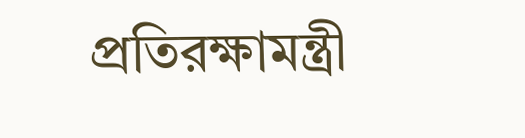প্রতিরক্ষামন্ত্রী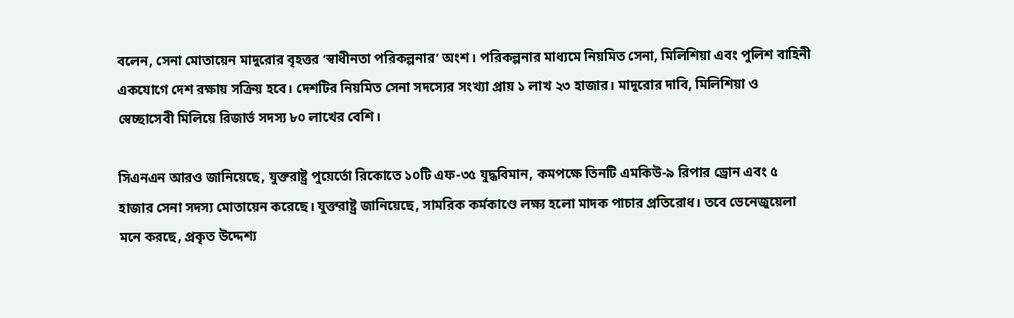বলেন, সেনা মোতায়েন মাদুরোর বৃহত্তর ‘স্বাধীনতা পরিকল্পনার’ অংশ। পরিকল্পনার মাধ্যমে নিয়মিত সেনা, মিলিশিয়া এবং পুলিশ বাহিনী একযোগে দেশ রক্ষায় সক্রিয় হবে। দেশটির নিয়মিত সেনা সদস্যের সংখ্যা প্রায় ১ লাখ ২৩ হাজার। মাদুরোর দাবি, মিলিশিয়া ও স্বেচ্ছাসেবী মিলিয়ে রিজার্ভ সদস্য ৮০ লাখের বেশি।

সিএনএন আরও জানিয়েছে, যুক্তরাষ্ট্র পুয়ের্তো রিকোতে ১০টি এফ-৩৫ যুদ্ধবিমান, কমপক্ষে তিনটি এমকিউ-৯ রিপার ড্রোন এবং ৫ হাজার সেনা সদস্য মোতায়েন করেছে। যুক্তরাষ্ট্র জানিয়েছে, সামরিক কর্মকাণ্ডে লক্ষ্য হলো মাদক পাচার প্রতিরোধ। তবে ভেনেজুয়েলা মনে করছে, প্রকৃত উদ্দেশ্য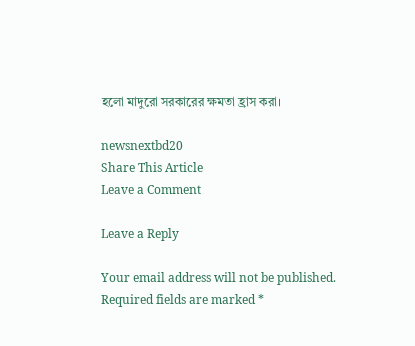হলো মাদুরো সরকারের ক্ষমতা হ্রাস করা।

newsnextbd20
Share This Article
Leave a Comment

Leave a Reply

Your email address will not be published. Required fields are marked *